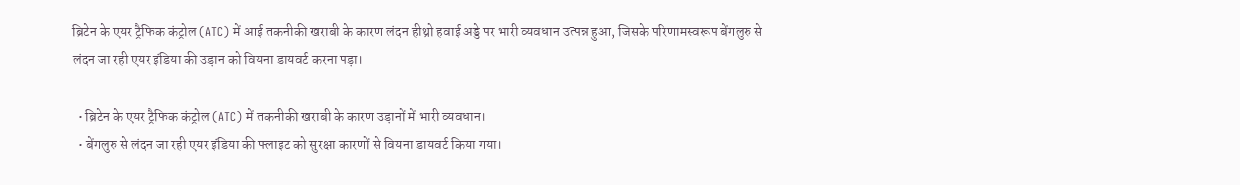ब्रिटेन के एयर ट्रैफिक कंट्रोल (ATC) में आई तकनीकी खराबी के कारण लंदन हीथ्रो हवाई अड्डे पर भारी व्यवधान उत्पन्न हुआ, जिसके परिणामस्वरूप बेंगलुरु से लंदन जा रही एयर इंडिया की उड़ान को वियना डायवर्ट करना पड़ा।

  • ब्रिटेन के एयर ट्रैफिक कंट्रोल (ATC) में तकनीकी खराबी के कारण उड़ानों में भारी व्यवधान।
  • बेंगलुरु से लंदन जा रही एयर इंडिया की फ्लाइट को सुरक्षा कारणों से वियना डायवर्ट किया गया।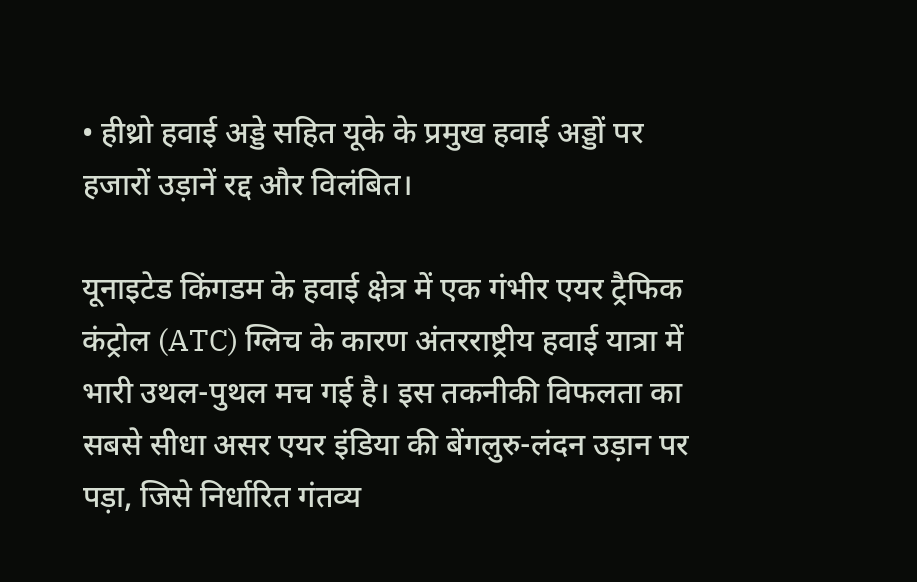• हीथ्रो हवाई अड्डे सहित यूके के प्रमुख हवाई अड्डों पर हजारों उड़ानें रद्द और विलंबित।

यूनाइटेड किंगडम के हवाई क्षेत्र में एक गंभीर एयर ट्रैफिक कंट्रोल (ATC) ग्लिच के कारण अंतरराष्ट्रीय हवाई यात्रा में भारी उथल-पुथल मच गई है। इस तकनीकी विफलता का सबसे सीधा असर एयर इंडिया की बेंगलुरु-लंदन उड़ान पर पड़ा, जिसे निर्धारित गंतव्य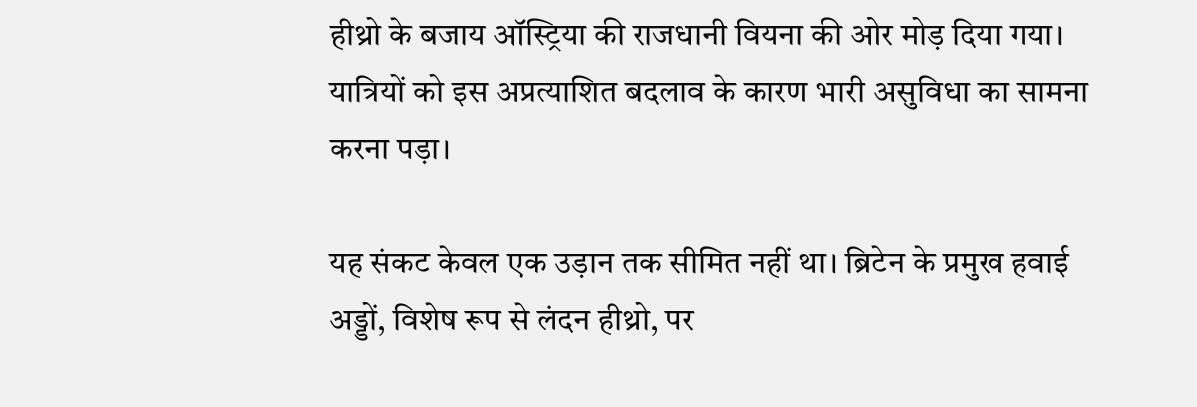हीथ्रो के बजाय ऑस्ट्रिया की राजधानी वियना की ओर मोड़ दिया गया। यात्रियों को इस अप्रत्याशित बदलाव के कारण भारी असुविधा का सामना करना पड़ा।

यह संकट केवल एक उड़ान तक सीमित नहीं था। ब्रिटेन के प्रमुख हवाई अड्डों, विशेष रूप से लंदन हीथ्रो, पर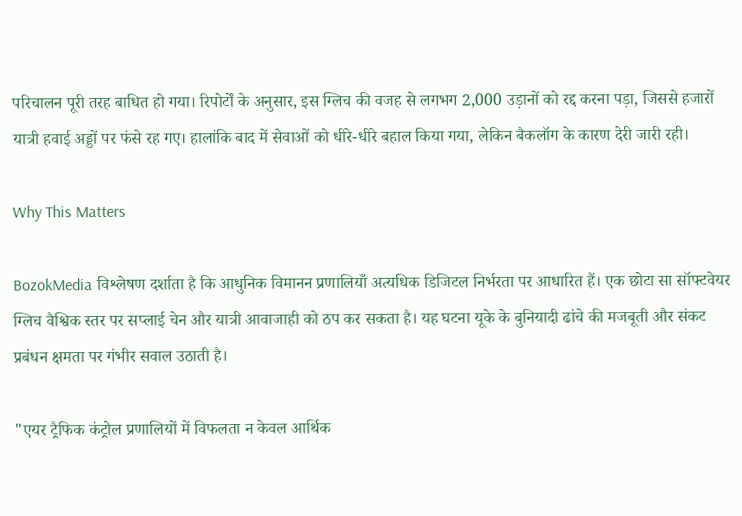परिचालन पूरी तरह बाधित हो गया। रिपोर्टों के अनुसार, इस ग्लिच की वजह से लगभग 2,000 उड़ानों को रद्द करना पड़ा, जिससे हजारों यात्री हवाई अड्डों पर फंसे रह गए। हालांकि बाद में सेवाओं को धीरे-धीरे बहाल किया गया, लेकिन बैकलॉग के कारण देरी जारी रही।

Why This Matters

BozokMedia विश्लेषण दर्शाता है कि आधुनिक विमानन प्रणालियाँ अत्यधिक डिजिटल निर्भरता पर आधारित हैं। एक छोटा सा सॉफ्टवेयर ग्लिच वैश्विक स्तर पर सप्लाई चेन और यात्री आवाजाही को ठप कर सकता है। यह घटना यूके के बुनियादी ढांचे की मजबूती और संकट प्रबंधन क्षमता पर गंभीर सवाल उठाती है।

"एयर ट्रैफिक कंट्रोल प्रणालियों में विफलता न केवल आर्थिक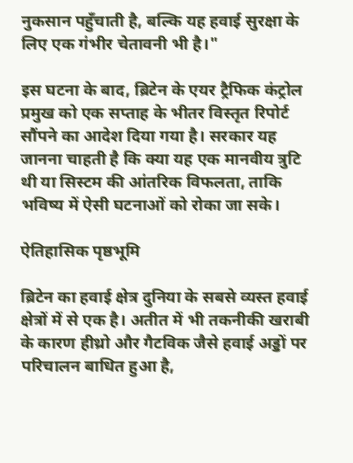नुकसान पहुँचाती है, बल्कि यह हवाई सुरक्षा के लिए एक गंभीर चेतावनी भी है।"

इस घटना के बाद, ब्रिटेन के एयर ट्रैफिक कंट्रोल प्रमुख को एक सप्ताह के भीतर विस्तृत रिपोर्ट सौंपने का आदेश दिया गया है। सरकार यह जानना चाहती है कि क्या यह एक मानवीय त्रुटि थी या सिस्टम की आंतरिक विफलता, ताकि भविष्य में ऐसी घटनाओं को रोका जा सके।

ऐतिहासिक पृष्ठभूमि

ब्रिटेन का हवाई क्षेत्र दुनिया के सबसे व्यस्त हवाई क्षेत्रों में से एक है। अतीत में भी तकनीकी खराबी के कारण हीथ्रो और गैटविक जैसे हवाई अड्डों पर परिचालन बाधित हुआ है,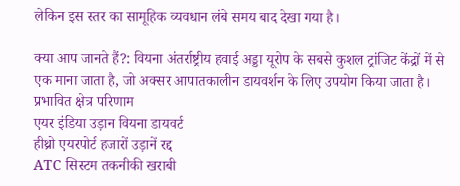लेकिन इस स्तर का सामूहिक व्यवधान लंबे समय बाद देखा गया है।

क्या आप जानते हैं?: वियना अंतर्राष्ट्रीय हवाई अड्डा यूरोप के सबसे कुशल ट्रांजिट केंद्रों में से एक माना जाता है, जो अक्सर आपातकालीन डायवर्शन के लिए उपयोग किया जाता है।
प्रभावित क्षेत्र परिणाम
एयर इंडिया उड़ान वियना डायवर्ट
हीथ्रो एयरपोर्ट हजारों उड़ानें रद्द
ATC सिस्टम तकनीकी खराबी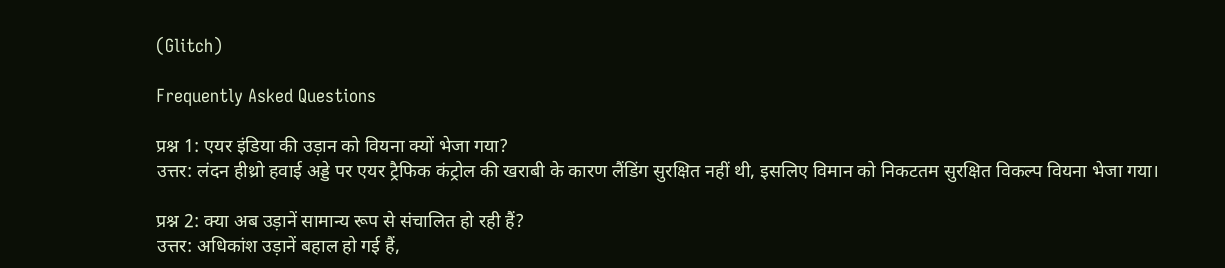(Glitch)

Frequently Asked Questions

प्रश्न 1: एयर इंडिया की उड़ान को वियना क्यों भेजा गया?
उत्तर: लंदन हीथ्रो हवाई अड्डे पर एयर ट्रैफिक कंट्रोल की खराबी के कारण लैंडिंग सुरक्षित नहीं थी, इसलिए विमान को निकटतम सुरक्षित विकल्प वियना भेजा गया।

प्रश्न 2: क्या अब उड़ानें सामान्य रूप से संचालित हो रही हैं?
उत्तर: अधिकांश उड़ानें बहाल हो गई हैं,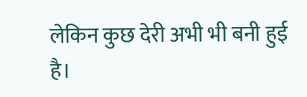लेकिन कुछ देरी अभी भी बनी हुई है।